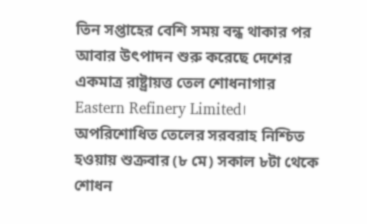তিন সপ্তাহের বেশি সময় বন্ধ থাকার পর আবার উৎপাদন শুরু করেছে দেশের একমাত্র রাষ্ট্রায়ত্ত তেল শোধনাগার Eastern Refinery Limited। অপরিশোধিত তেলের সরবরাহ নিশ্চিত হওয়ায় শুক্রবার (৮ মে) সকাল ৮টা থেকে শোধন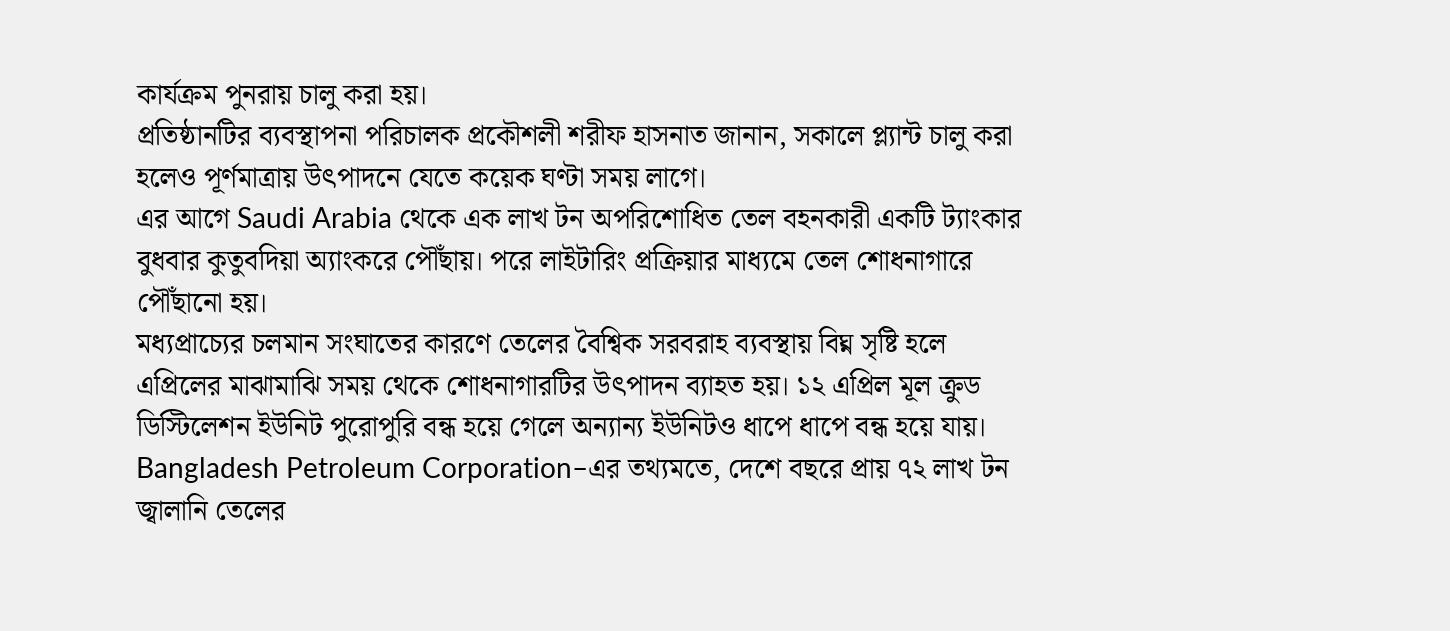কার্যক্রম পুনরায় চালু করা হয়।
প্রতিষ্ঠানটির ব্যবস্থাপনা পরিচালক প্রকৌশলী শরীফ হাসনাত জানান, সকালে প্ল্যান্ট চালু করা হলেও পূর্ণমাত্রায় উৎপাদনে যেতে কয়েক ঘণ্টা সময় লাগে।
এর আগে Saudi Arabia থেকে এক লাখ টন অপরিশোধিত তেল বহনকারী একটি ট্যাংকার বুধবার কুতুবদিয়া অ্যাংকরে পৌঁছায়। পরে লাইটারিং প্রক্রিয়ার মাধ্যমে তেল শোধনাগারে পৌঁছানো হয়।
মধ্যপ্রাচ্যের চলমান সংঘাতের কারণে তেলের বৈশ্বিক সরবরাহ ব্যবস্থায় বিঘ্ন সৃষ্টি হলে এপ্রিলের মাঝামাঝি সময় থেকে শোধনাগারটির উৎপাদন ব্যাহত হয়। ১২ এপ্রিল মূল ক্রুড ডিস্টিলেশন ইউনিট পুরোপুরি বন্ধ হয়ে গেলে অন্যান্য ইউনিটও ধাপে ধাপে বন্ধ হয়ে যায়।
Bangladesh Petroleum Corporation–এর তথ্যমতে, দেশে বছরে প্রায় ৭২ লাখ টন জ্বালানি তেলের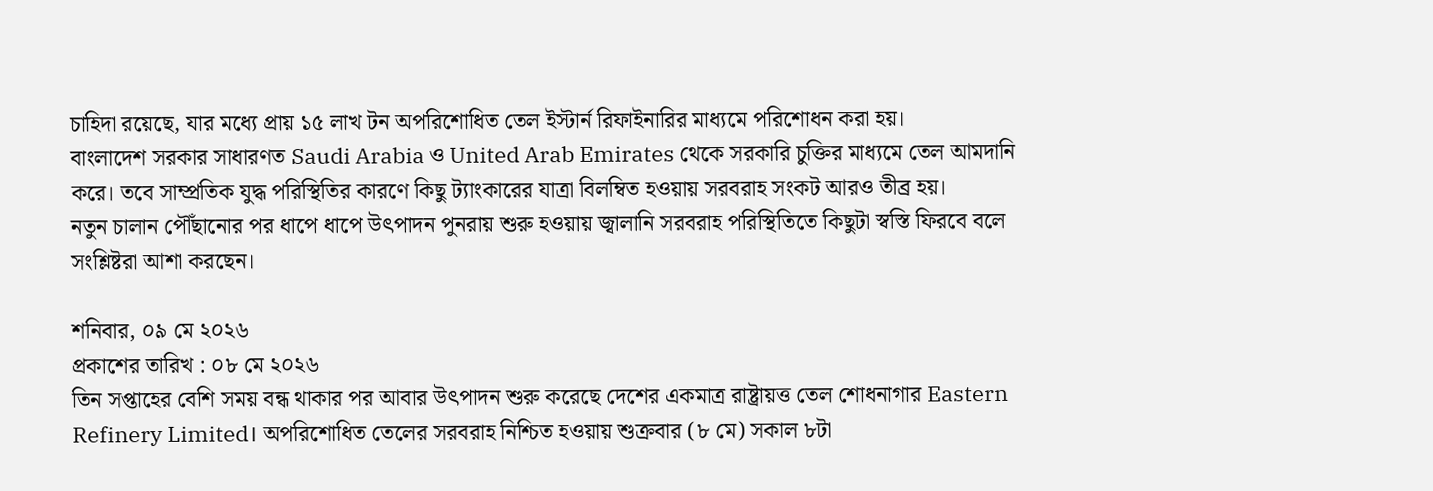চাহিদা রয়েছে, যার মধ্যে প্রায় ১৫ লাখ টন অপরিশোধিত তেল ইস্টার্ন রিফাইনারির মাধ্যমে পরিশোধন করা হয়।
বাংলাদেশ সরকার সাধারণত Saudi Arabia ও United Arab Emirates থেকে সরকারি চুক্তির মাধ্যমে তেল আমদানি করে। তবে সাম্প্রতিক যুদ্ধ পরিস্থিতির কারণে কিছু ট্যাংকারের যাত্রা বিলম্বিত হওয়ায় সরবরাহ সংকট আরও তীব্র হয়।
নতুন চালান পৌঁছানোর পর ধাপে ধাপে উৎপাদন পুনরায় শুরু হওয়ায় জ্বালানি সরবরাহ পরিস্থিতিতে কিছুটা স্বস্তি ফিরবে বলে সংশ্লিষ্টরা আশা করছেন।

শনিবার, ০৯ মে ২০২৬
প্রকাশের তারিখ : ০৮ মে ২০২৬
তিন সপ্তাহের বেশি সময় বন্ধ থাকার পর আবার উৎপাদন শুরু করেছে দেশের একমাত্র রাষ্ট্রায়ত্ত তেল শোধনাগার Eastern Refinery Limited। অপরিশোধিত তেলের সরবরাহ নিশ্চিত হওয়ায় শুক্রবার (৮ মে) সকাল ৮টা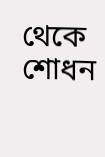থেকে শোধন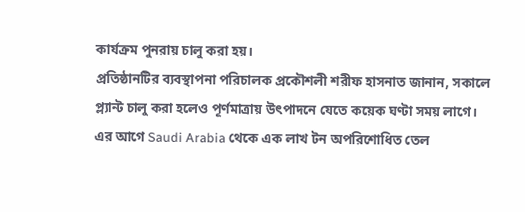কার্যক্রম পুনরায় চালু করা হয়।
প্রতিষ্ঠানটির ব্যবস্থাপনা পরিচালক প্রকৌশলী শরীফ হাসনাত জানান, সকালে প্ল্যান্ট চালু করা হলেও পূর্ণমাত্রায় উৎপাদনে যেতে কয়েক ঘণ্টা সময় লাগে।
এর আগে Saudi Arabia থেকে এক লাখ টন অপরিশোধিত তেল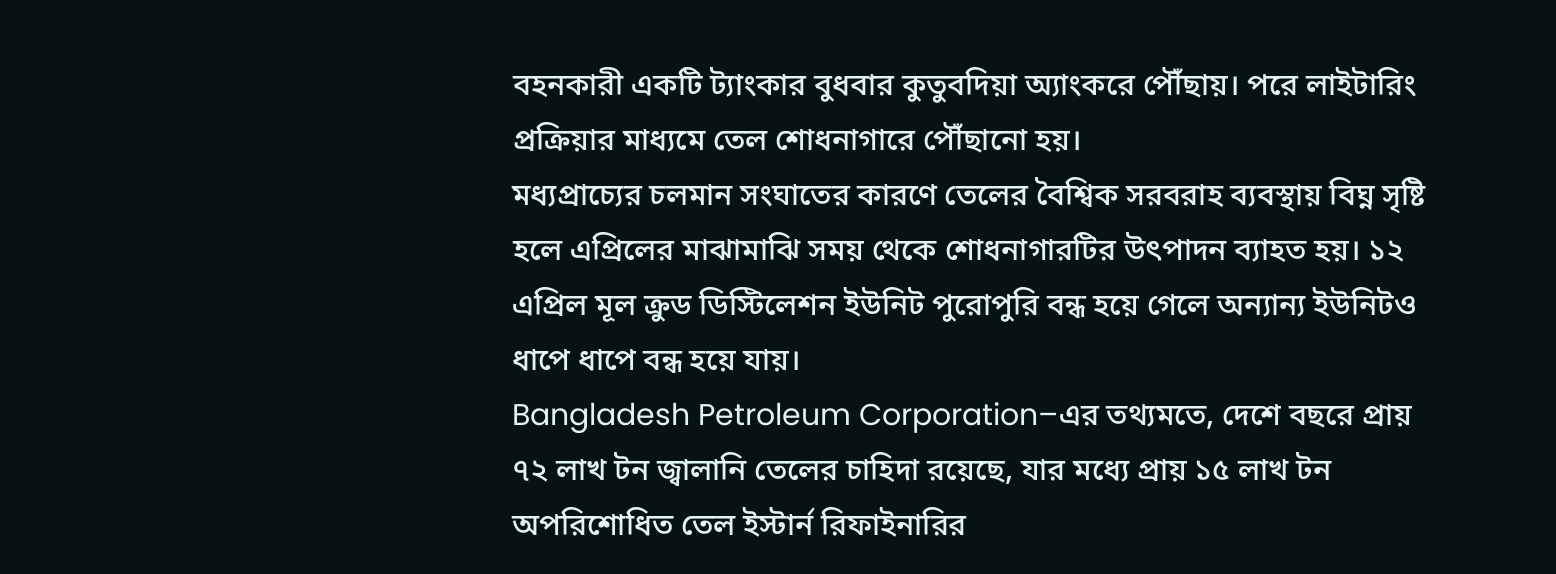বহনকারী একটি ট্যাংকার বুধবার কুতুবদিয়া অ্যাংকরে পৌঁছায়। পরে লাইটারিং প্রক্রিয়ার মাধ্যমে তেল শোধনাগারে পৌঁছানো হয়।
মধ্যপ্রাচ্যের চলমান সংঘাতের কারণে তেলের বৈশ্বিক সরবরাহ ব্যবস্থায় বিঘ্ন সৃষ্টি হলে এপ্রিলের মাঝামাঝি সময় থেকে শোধনাগারটির উৎপাদন ব্যাহত হয়। ১২ এপ্রিল মূল ক্রুড ডিস্টিলেশন ইউনিট পুরোপুরি বন্ধ হয়ে গেলে অন্যান্য ইউনিটও ধাপে ধাপে বন্ধ হয়ে যায়।
Bangladesh Petroleum Corporation–এর তথ্যমতে, দেশে বছরে প্রায় ৭২ লাখ টন জ্বালানি তেলের চাহিদা রয়েছে, যার মধ্যে প্রায় ১৫ লাখ টন অপরিশোধিত তেল ইস্টার্ন রিফাইনারির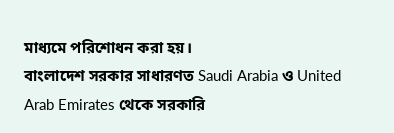মাধ্যমে পরিশোধন করা হয়।
বাংলাদেশ সরকার সাধারণত Saudi Arabia ও United Arab Emirates থেকে সরকারি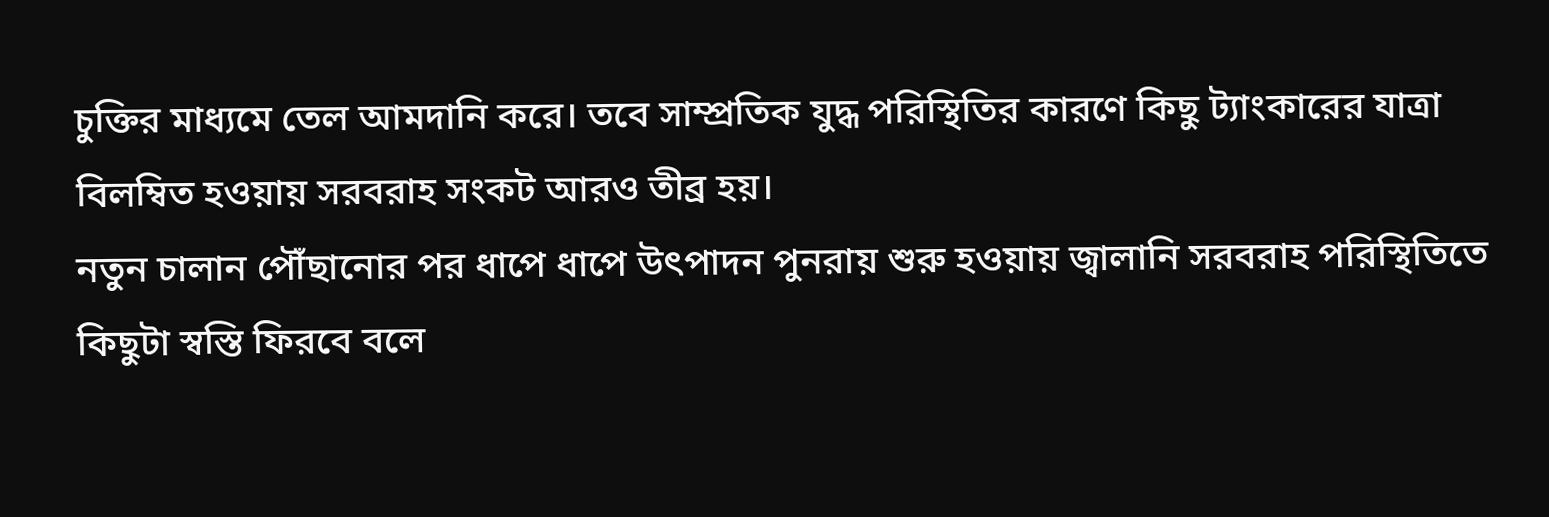চুক্তির মাধ্যমে তেল আমদানি করে। তবে সাম্প্রতিক যুদ্ধ পরিস্থিতির কারণে কিছু ট্যাংকারের যাত্রা বিলম্বিত হওয়ায় সরবরাহ সংকট আরও তীব্র হয়।
নতুন চালান পৌঁছানোর পর ধাপে ধাপে উৎপাদন পুনরায় শুরু হওয়ায় জ্বালানি সরবরাহ পরিস্থিতিতে কিছুটা স্বস্তি ফিরবে বলে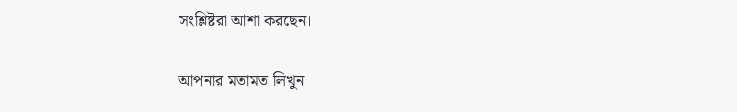সংশ্লিষ্টরা আশা করছেন।

আপনার মতামত লিখুন